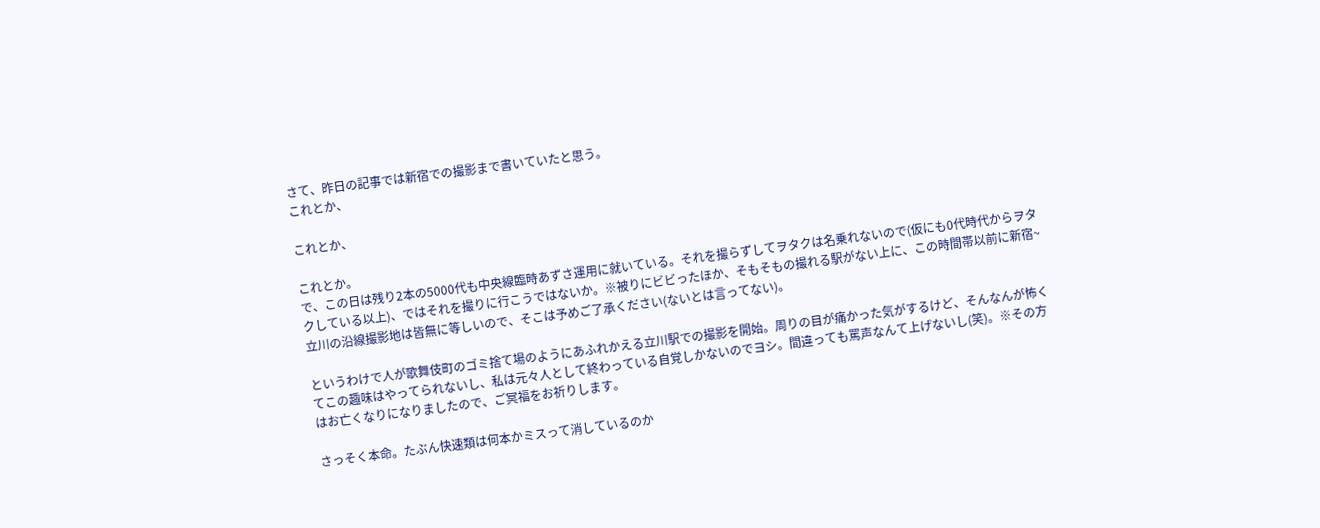さて、昨日の記事では新宿での撮影まで書いていたと思う。
これとか、

これとか、

これとか。
で、この日は残り2本の5000代も中央線臨時あずさ運用に就いている。それを撮らずしてヲタクは名乗れないので(仮にも0代時代からヲタクしている以上)、ではそれを撮りに行こうではないか。※被りにビビったほか、そもそもの撮れる駅がない上に、この時間帯以前に新宿~立川の沿線撮影地は皆無に等しいので、そこは予めご了承ください(ないとは言ってない)。

というわけで人が歌舞伎町のゴミ捨て場のようにあふれかえる立川駅での撮影を開始。周りの目が痛かった気がするけど、そんなんが怖くてこの趣味はやってられないし、私は元々人として終わっている自覚しかないのでヨシ。間違っても罵声なんて上げないし(笑)。※その方はお亡くなりになりましたので、ご冥福をお祈りします。

さっそく本命。たぶん快速類は何本かミスって消しているのか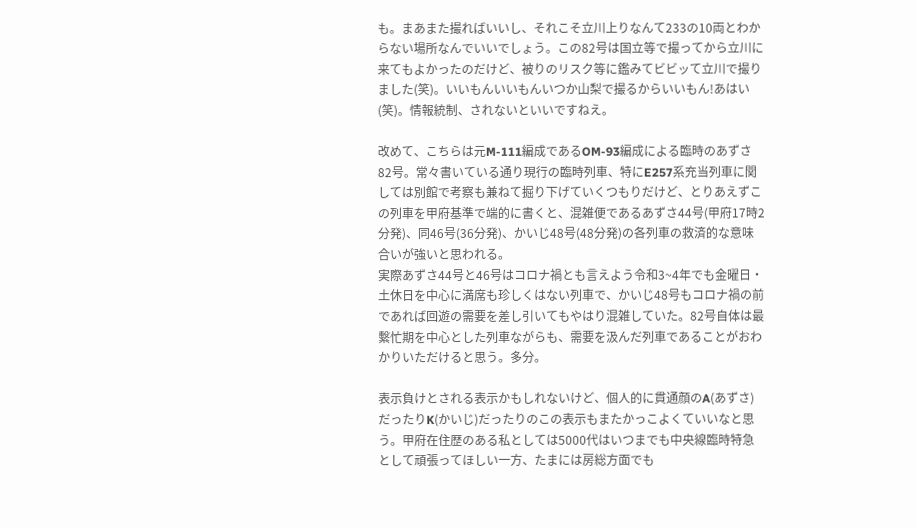も。まあまた撮ればいいし、それこそ立川上りなんて233の10両とわからない場所なんでいいでしょう。この82号は国立等で撮ってから立川に来てもよかったのだけど、被りのリスク等に鑑みてビビッて立川で撮りました(笑)。いいもんいいもんいつか山梨で撮るからいいもん!あはい(笑)。情報統制、されないといいですねえ。

改めて、こちらは元M-111編成であるOM-93編成による臨時のあずさ82号。常々書いている通り現行の臨時列車、特にE257系充当列車に関しては別館で考察も兼ねて掘り下げていくつもりだけど、とりあえずこの列車を甲府基準で端的に書くと、混雑便であるあずさ44号(甲府17時2分発)、同46号(36分発)、かいじ48号(48分発)の各列車の救済的な意味合いが強いと思われる。
実際あずさ44号と46号はコロナ禍とも言えよう令和3~4年でも金曜日・土休日を中心に満席も珍しくはない列車で、かいじ48号もコロナ禍の前であれば回遊の需要を差し引いてもやはり混雑していた。82号自体は最繫忙期を中心とした列車ながらも、需要を汲んだ列車であることがおわかりいただけると思う。多分。

表示負けとされる表示かもしれないけど、個人的に貫通顔のA(あずさ)だったりK(かいじ)だったりのこの表示もまたかっこよくていいなと思う。甲府在住歴のある私としては5000代はいつまでも中央線臨時特急として頑張ってほしい一方、たまには房総方面でも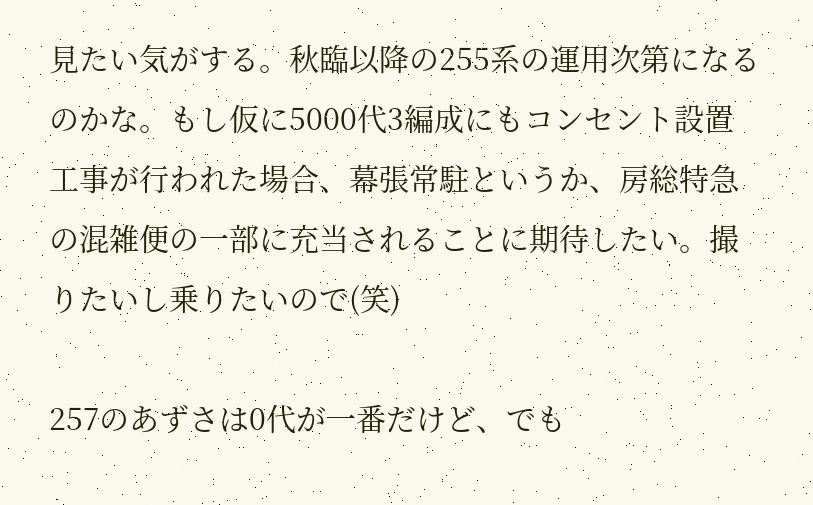見たい気がする。秋臨以降の255系の運用次第になるのかな。もし仮に5000代3編成にもコンセント設置工事が行われた場合、幕張常駐というか、房総特急の混雑便の一部に充当されることに期待したい。撮りたいし乗りたいので(笑)

257のあずさは0代が一番だけど、でも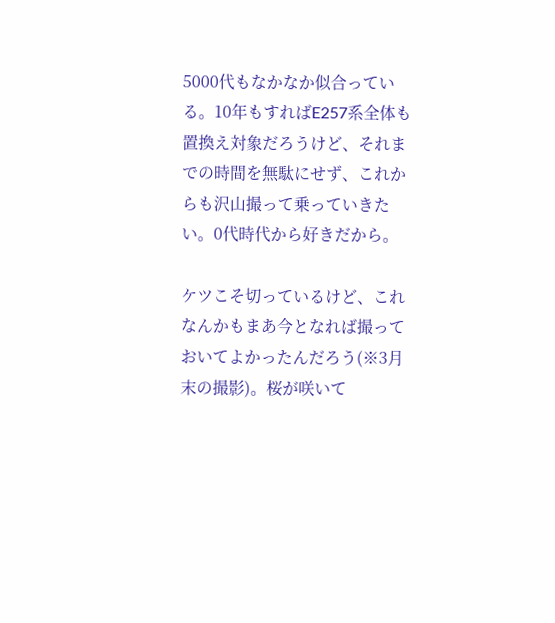5000代もなかなか似合っている。10年もすればE257系全体も置換え対象だろうけど、それまでの時間を無駄にせず、これからも沢山撮って乗っていきたい。0代時代から好きだから。

ケツこそ切っているけど、これなんかもまあ今となれば撮っておいてよかったんだろう(※3月末の撮影)。桜が咲いて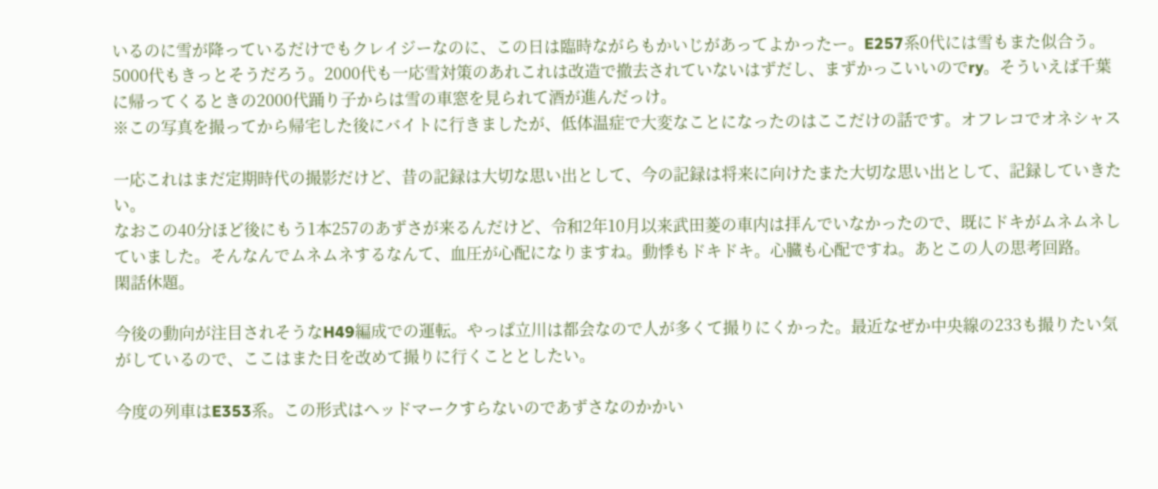いるのに雪が降っているだけでもクレイジーなのに、この日は臨時ながらもかいじがあってよかったー。E257系0代には雪もまた似合う。5000代もきっとそうだろう。2000代も一応雪対策のあれこれは改造で撤去されていないはずだし、まずかっこいいのでry。そういえば千葉に帰ってくるときの2000代踊り子からは雪の車窓を見られて酒が進んだっけ。
※この写真を撮ってから帰宅した後にバイトに行きましたが、低体温症で大変なことになったのはここだけの話です。オフレコでオネシャス

一応これはまだ定期時代の撮影だけど、昔の記録は大切な思い出として、今の記録は将来に向けたまた大切な思い出として、記録していきたい。
なおこの40分ほど後にもう1本257のあずさが来るんだけど、令和2年10月以来武田菱の車内は拝んでいなかったので、既にドキがムネムネしていました。そんなんでムネムネするなんて、血圧が心配になりますね。動悸もドキドキ。心臓も心配ですね。あとこの人の思考回路。
閑話休題。

今後の動向が注目されそうなH49編成での運転。やっぱ立川は都会なので人が多くて撮りにくかった。最近なぜか中央線の233も撮りたい気がしているので、ここはまた日を改めて撮りに行くこととしたい。

今度の列車はE353系。この形式はヘッドマークすらないのであずさなのかかい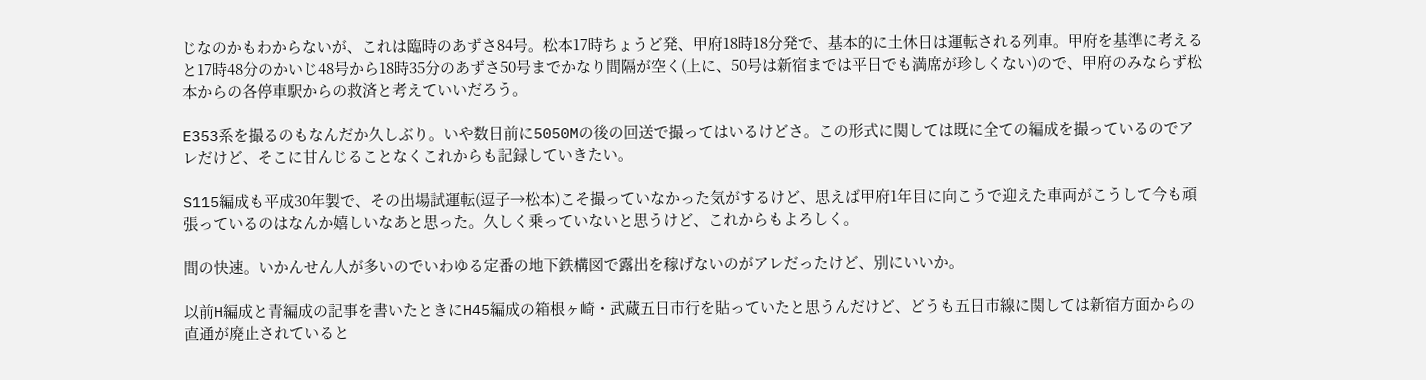じなのかもわからないが、これは臨時のあずさ84号。松本17時ちょうど発、甲府18時18分発で、基本的に土休日は運転される列車。甲府を基準に考えると17時48分のかいじ48号から18時35分のあずさ50号までかなり間隔が空く(上に、50号は新宿までは平日でも満席が珍しくない)ので、甲府のみならず松本からの各停車駅からの救済と考えていいだろう。

E353系を撮るのもなんだか久しぶり。いや数日前に5050Mの後の回送で撮ってはいるけどさ。この形式に関しては既に全ての編成を撮っているのでアレだけど、そこに甘んじることなくこれからも記録していきたい。

S115編成も平成30年製で、その出場試運転(逗子→松本)こそ撮っていなかった気がするけど、思えば甲府1年目に向こうで迎えた車両がこうして今も頑張っているのはなんか嬉しいなあと思った。久しく乗っていないと思うけど、これからもよろしく。

間の快速。いかんせん人が多いのでいわゆる定番の地下鉄構図で露出を稼げないのがアレだったけど、別にいいか。

以前H編成と青編成の記事を書いたときにH45編成の箱根ヶ崎・武蔵五日市行を貼っていたと思うんだけど、どうも五日市線に関しては新宿方面からの直通が廃止されていると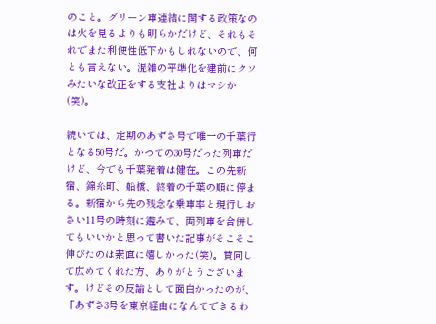のこと。グリーン車連結に関する政策なのは火を見るよりも明らかだけど、それもそれでまた利便性低下かもしれないので、何とも言えない。混雑の平準化を建前にクソみたいな改正をする支社よりはマシか(笑)。

続いては、定期のあずさ号で唯一の千葉行となる50号だ。かつての30号だった列車だけど、今でも千葉発着は健在。この先新宿、錦糸町、船橋、終着の千葉の順に停まる。新宿から先の残念な乗車率と現行しおさい11号の時刻に鑑みて、両列車を合併してもいいかと思って書いた記事がそこそこ伸びたのは素直に嬉しかった(笑)。賛同して広めてくれた方、ありがとうございます。けどその反論として面白かったのが、「あずさ3号を東京経由になんてできるわ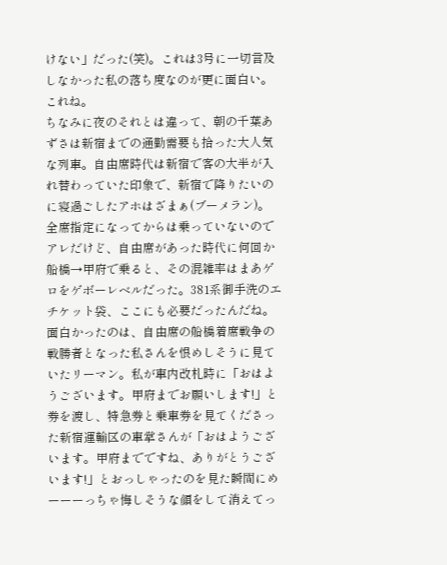けない」だった(笑)。これは3号に一切言及しなかった私の落ち度なのが更に面白い。
これね。
ちなみに夜のそれとは違って、朝の千葉あずさは新宿までの通勤需要も拾った大人気な列車。自由席時代は新宿で客の大半が入れ替わっていた印象で、新宿で降りたいのに寝過ごしたアホはざまぁ(ブーメラン)。全席指定になってからは乗っていないのでアレだけど、自由席があった時代に何回か船橋→甲府で乗ると、その混雑率はまあゲロをゲボーレベルだった。381系御手洗のエチケット袋、ここにも必要だったんだね。
面白かったのは、自由席の船橋着席戦争の戦勝者となった私さんを恨めしそうに見ていたリーマン。私が車内改札時に「おはようございます。甲府までお願いします!」と券を渡し、特急券と乗車券を見てくださった新宿運輸区の車掌さんが「おはようございます。甲府までですね、ありがとうございます!」とおっしゃったのを見た瞬間にめーーーっちゃ悔しそうな顔をして消えてっ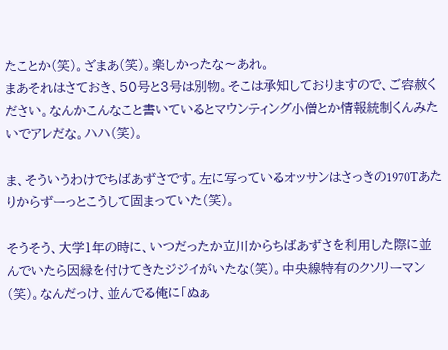たことか(笑)。ざまあ(笑)。楽しかったな〜あれ。
まあそれはさておき、50号と3号は別物。そこは承知しておりますので、ご容赦ください。なんかこんなこと書いているとマウンティング小僧とか情報統制くんみたいでアレだな。ハハ(笑)。

ま、そういうわけでちばあずさです。左に写っているオッサンはさっきの1970Tあたりからずーっとこうして固まっていた(笑)。

そうそう、大学1年の時に、いつだったか立川からちばあずさを利用した際に並んでいたら因縁を付けてきたジジイがいたな(笑)。中央線特有のクソリーマン(笑)。なんだっけ、並んでる俺に「ぬぁ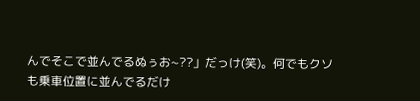んでそこで並んでるぬぅお~??」だっけ(笑)。何でもクソも乗車位置に並んでるだけ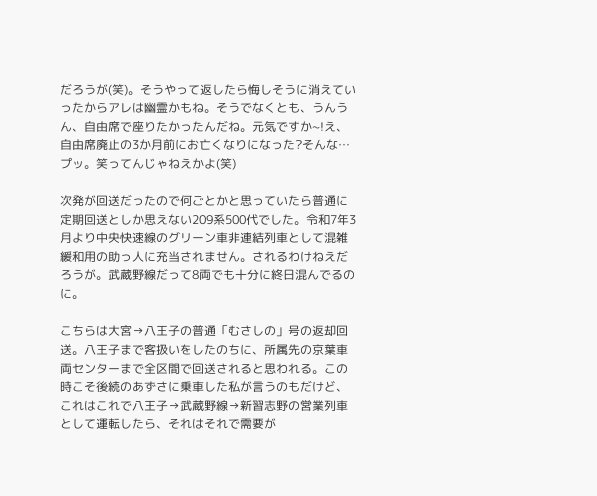だろうが(笑)。そうやって返したら悔しそうに消えていったからアレは幽霊かもね。そうでなくとも、うんうん、自由席で座りたかったんだね。元気ですか~!え、自由席廃止の3か月前にお亡くなりになった?そんな…プッ。笑ってんじゃねえかよ(笑)

次発が回送だったので何ごとかと思っていたら普通に定期回送としか思えない209系500代でした。令和7年3月より中央快速線のグリーン車非連結列車として混雑緩和用の助っ人に充当されません。されるわけねえだろうが。武蔵野線だって8両でも十分に終日混んでるのに。

こちらは大宮→八王子の普通「むさしの」号の返却回送。八王子まで客扱いをしたのちに、所属先の京葉車両センターまで全区間で回送されると思われる。この時こそ後続のあずさに乗車した私が言うのもだけど、これはこれで八王子→武蔵野線→新習志野の営業列車として運転したら、それはそれで需要が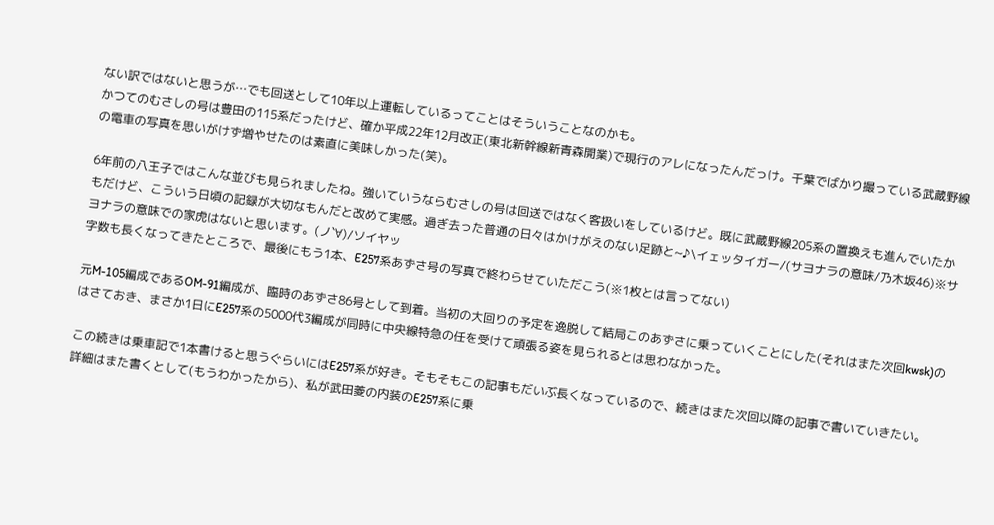ない訳ではないと思うが…でも回送として10年以上運転しているってことはそういうことなのかも。
かつてのむさしの号は豊田の115系だったけど、確か平成22年12月改正(東北新幹線新青森開業)で現行のアレになったんだっけ。千葉でばかり撮っている武蔵野線の電車の写真を思いがけず増やせたのは素直に美味しかった(笑)。

6年前の八王子ではこんな並びも見られましたね。強いていうならむさしの号は回送ではなく客扱いをしているけど。既に武蔵野線205系の置換えも進んでいたかもだけど、こういう日頃の記録が大切なもんだと改めて実感。過ぎ去った普通の日々はかけがえのない足跡と~♪\イェッタイガー/(サヨナラの意味/乃木坂46)※サヨナラの意味での家虎はないと思います。(ノ`∀)/ソイヤッ
字数も長くなってきたところで、最後にもう1本、E257系あずさ号の写真で終わらせていただこう(※1枚とは言ってない)

元M-105編成であるOM-91編成が、臨時のあずさ86号として到着。当初の大回りの予定を逸脱して結局このあずさに乗っていくことにした(それはまた次回kwsk)のはさておき、まさか1日にE257系の5000代3編成が同時に中央線特急の任を受けて頑張る姿を見られるとは思わなかった。

この続きは乗車記で1本書けると思うぐらいにはE257系が好き。そもそもこの記事もだいぶ長くなっているので、続きはまた次回以降の記事で書いていきたい。
詳細はまた書くとして(もうわかったから)、私が武田菱の内装のE257系に乗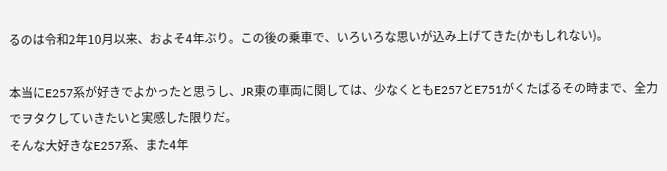るのは令和2年10月以来、およそ4年ぶり。この後の乗車で、いろいろな思いが込み上げてきた(かもしれない)。

本当にE257系が好きでよかったと思うし、JR東の車両に関しては、少なくともE257とE751がくたばるその時まで、全力でヲタクしていきたいと実感した限りだ。
そんな大好きなE257系、また4年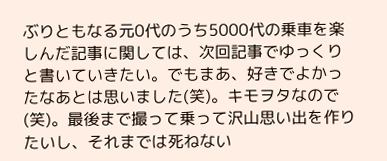ぶりともなる元0代のうち5000代の乗車を楽しんだ記事に関しては、次回記事でゆっくりと書いていきたい。でもまあ、好きでよかったなあとは思いました(笑)。キモヲタなので(笑)。最後まで撮って乗って沢山思い出を作りたいし、それまでは死ねない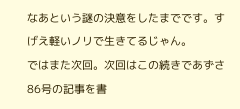なあという謎の決意をしたまでです。すげえ軽いノリで生きてるじゃん。
ではまた次回。次回はこの続きであずさ86号の記事を書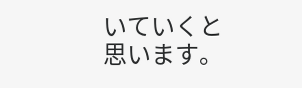いていくと思います。